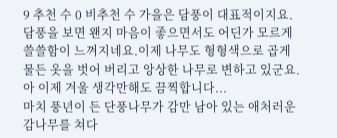9 추천 수 0 비추천 수 가을은 담풍이 대표적이지요.담풍을 보면 왠지 마음이 좋으면서도 어딘가 모르게 쓸쓸함이 느껴지네요.이제 나무도 형형색으로 곱게 물든 옷을 벗어 버리고 앙상한 나무로 변하고 있군요.아 이제 겨울 생각만해도 끔찍합니다...
마치 풍년이 든 단풍나무가 감만 남아 있는 애처러운 감나무를 쳐다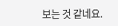보는 것 같네요.